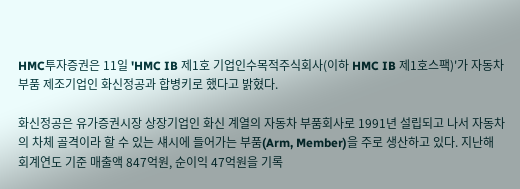HMC투자증권은 11일 'HMC IB 제1호 기업인수목적주식회사(이하 HMC IB 제1호스팩)'가 자동차 부품 제조기업인 화신정공과 합병키로 했다고 밝혔다.

화신정공은 유가증권시장 상장기업인 화신 계열의 자동차 부품회사로 1991년 설립되고 나서 자동차의 차체 골격이라 할 수 있는 섀시에 들어가는 부품(Arm, Member)을 주로 생산하고 있다. 지난해 회계연도 기준 매출액 847억원, 순이익 47억원을 기록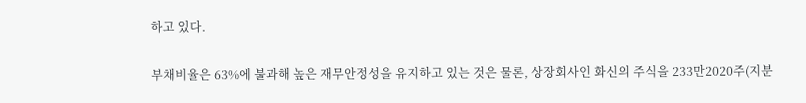하고 있다.

부채비율은 63%에 불과해 높은 재무안정성을 유지하고 있는 것은 물론, 상장회사인 화신의 주식을 233만2020주(지분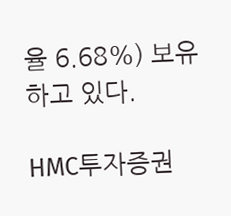율 6.68%) 보유하고 있다.

HMC투자증권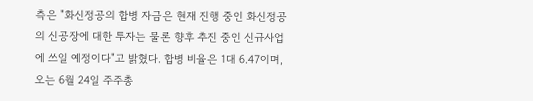측은 "화신정공의 합병 자금은 현재 진행 중인 화신정공의 신공장에 대한 투자는 물론 향후 추진 중인 신규사업에 쓰일 예정이다"고 밝혔다. 합병 비율은 1대 6.47이며, 오는 6월 24일 주주총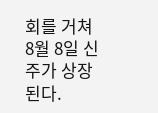회를 거쳐 8월 8일 신주가 상장된다.